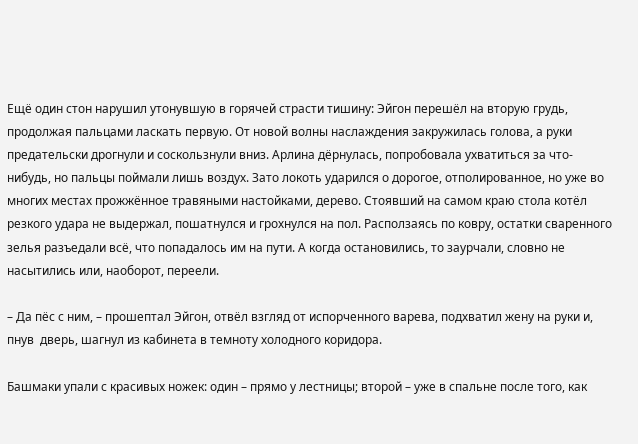Ещё один стон нарушил утонувшую в горячей страсти тишину: Эйгон перешёл на вторую грудь, продолжая пальцами ласкать первую. От новой волны наслаждения закружилась голова, а руки предательски дрогнули и соскользнули вниз. Арлина дёрнулась, попробовала ухватиться за что-нибудь, но пальцы поймали лишь воздух. Зато локоть ударился о дорогое, отполированное, но уже во многих местах прожжённое травяными настойками, дерево. Стоявший на самом краю стола котёл резкого удара не выдержал, пошатнулся и грохнулся на пол. Расползаясь по ковру, остатки сваренного зелья разъедали всё, что попадалось им на пути. А когда остановились, то заурчали, словно не насытились или, наоборот, переели.

– Да пёс с ним, – прошептал Эйгон, отвёл взгляд от испорченного варева, подхватил жену на руки и, пнув  дверь, шагнул из кабинета в темноту холодного коридора.

Башмаки упали с красивых ножек: один – прямо у лестницы; второй – уже в спальне после того, как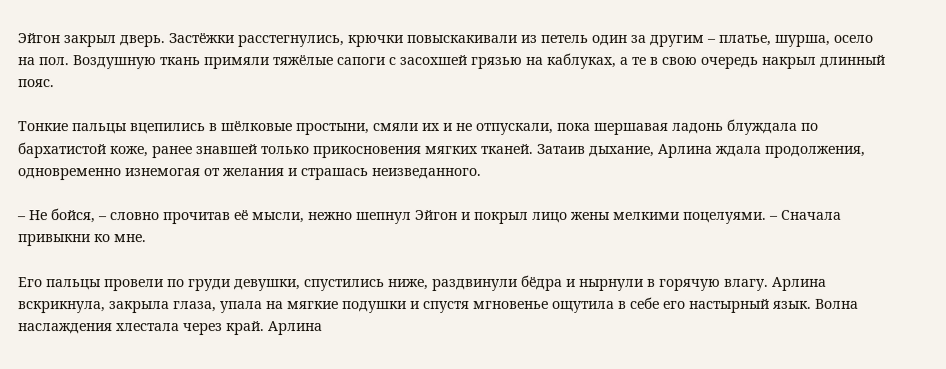Эйгон закрыл дверь. Застёжки расстегнулись, крючки повыскакивали из петель один за другим – платье, шурша, осело на пол. Воздушную ткань примяли тяжёлые сапоги с засохшей грязью на каблуках, а те в свою очередь накрыл длинный пояс.

Тонкие пальцы вцепились в шёлковые простыни, смяли их и не отпускали, пока шершавая ладонь блуждала по бархатистой коже, ранее знавшей только прикосновения мягких тканей. Затаив дыхание, Арлина ждала продолжения, одновременно изнемогая от желания и страшась неизведанного.

– Не бойся, – словно прочитав её мысли, нежно шепнул Эйгон и покрыл лицо жены мелкими поцелуями. – Сначала привыкни ко мне.

Его пальцы провели по груди девушки, спустились ниже, раздвинули бёдра и нырнули в горячую влагу. Арлина вскрикнула, закрыла глаза, упала на мягкие подушки и спустя мгновенье ощутила в себе его настырный язык. Волна наслаждения хлестала через край. Арлина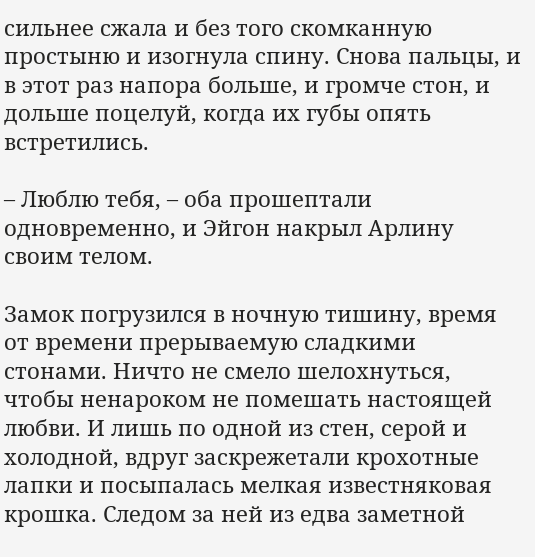сильнее сжала и без того скомканную простыню и изогнула спину. Снова пальцы, и в этот раз напора больше, и громче стон, и дольше поцелуй, когда их губы опять встретились.

– Люблю тебя, – оба прошептали одновременно, и Эйгон накрыл Арлину своим телом.

Замок погрузился в ночную тишину, время от времени прерываемую сладкими стонами. Ничто не смело шелохнуться, чтобы ненароком не помешать настоящей любви. И лишь по одной из стен, серой и холодной, вдруг заскрежетали крохотные лапки и посыпалась мелкая известняковая крошка. Следом за ней из едва заметной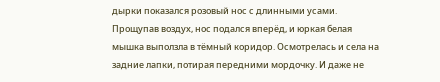дырки показался розовый нос с длинными усами. Прощупав воздух, нос подался вперёд, и юркая белая мышка выползла в тёмный коридор. Осмотрелась и села на задние лапки, потирая передними мордочку. И даже не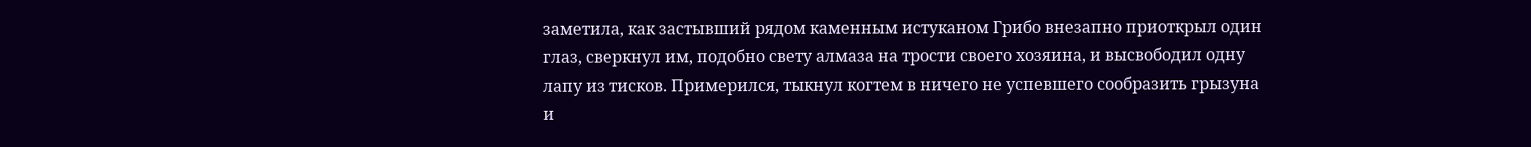заметила, как застывший рядом каменным истуканом Грибо внезапно приоткрыл один глаз, сверкнул им, подобно свету алмаза на трости своего хозяина, и высвободил одну лапу из тисков. Примерился, тыкнул когтем в ничего не успевшего сообразить грызуна и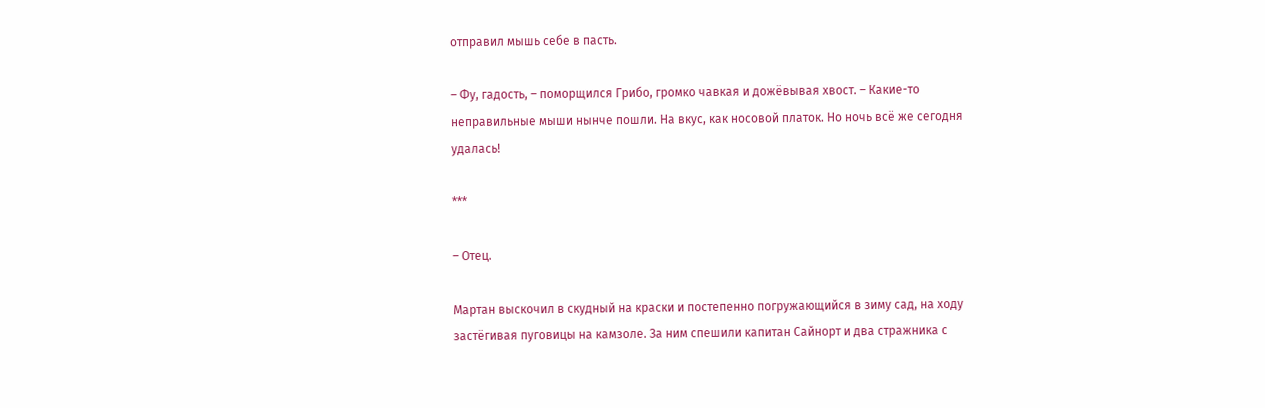отправил мышь себе в пасть.

– Фу, гадость, – поморщился Грибо, громко чавкая и дожёвывая хвост. – Какие-то неправильные мыши нынче пошли. На вкус, как носовой платок. Но ночь всё же сегодня удалась!

***

– Отец.

Мартан выскочил в скудный на краски и постепенно погружающийся в зиму сад, на ходу застёгивая пуговицы на камзоле. За ним спешили капитан Сайнорт и два стражника с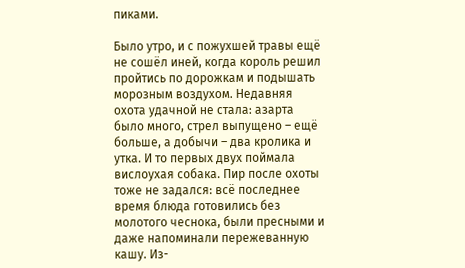пиками.

Было утро, и с пожухшей травы ещё не сошёл иней, когда король решил пройтись по дорожкам и подышать морозным воздухом. Недавняя охота удачной не стала: азарта было много, стрел выпущено – ещё больше, а добычи – два кролика и утка. И то первых двух поймала вислоухая собака. Пир после охоты тоже не задался: всё последнее время блюда готовились без молотого чеснока, были пресными и даже напоминали пережеванную кашу. Из-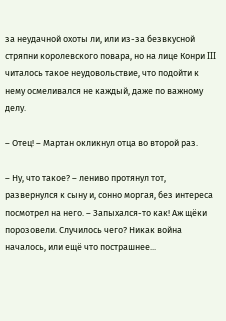за неудачной охоты ли, или из-за безвкусной стряпни королевского повара, но на лице Конри III читалось такое неудовольствие, что подойти к нему осмеливался не каждый, даже по важному делу.

– Отец! – Мартан окликнул отца во второй раз.

– Ну, что такое? – лениво протянул тот, развернулся к сыну и, сонно моргая, без интереса посмотрел на него. – Запыхался-то как! Аж щёки порозовели. Случилось чего? Никак война началось, или ещё что пострашнее...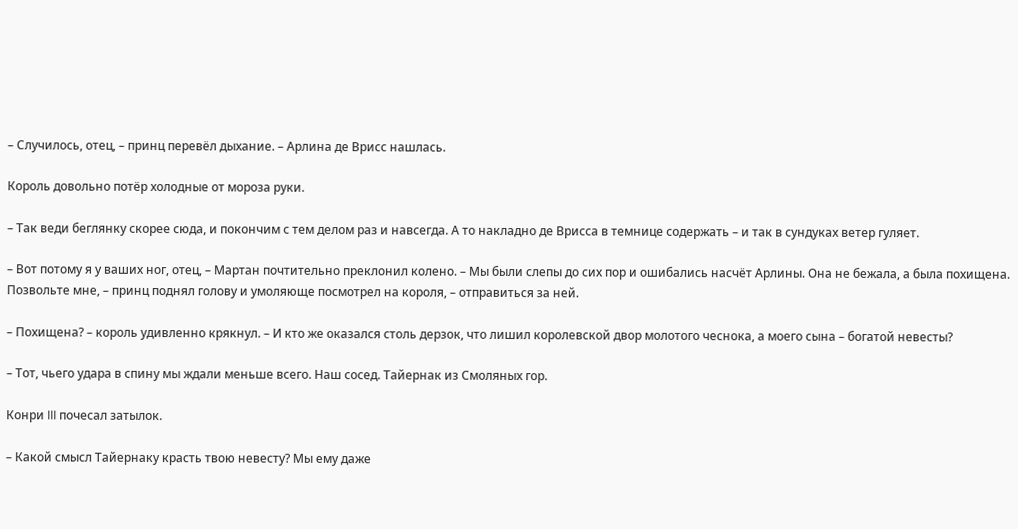– Случилось, отец, – принц перевёл дыхание. – Арлина де Врисс нашлась.

Король довольно потёр холодные от мороза руки.

– Так веди беглянку скорее сюда, и покончим с тем делом раз и навсегда. А то накладно де Врисса в темнице содержать – и так в сундуках ветер гуляет.

– Вот потому я у ваших ног, отец, – Мартан почтительно преклонил колено. – Мы были слепы до сих пор и ошибались насчёт Арлины. Она не бежала, а была похищена. Позвольте мне, – принц поднял голову и умоляюще посмотрел на короля, – отправиться за ней.

– Похищена? – король удивленно крякнул. – И кто же оказался столь дерзок, что лишил королевской двор молотого чеснока, а моего сына – богатой невесты?

– Тот, чьего удара в спину мы ждали меньше всего. Наш сосед. Тайернак из Смоляных гор.

Конри III почесал затылок.

– Какой смысл Тайернаку красть твою невесту? Мы ему даже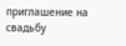приглашение на свадьбу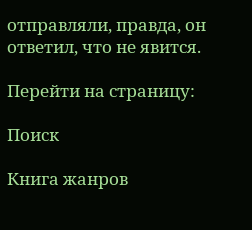отправляли, правда, он ответил, что не явится.

Перейти на страницу:

Поиск

Книга жанров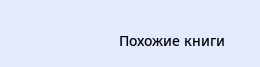Похожие книги